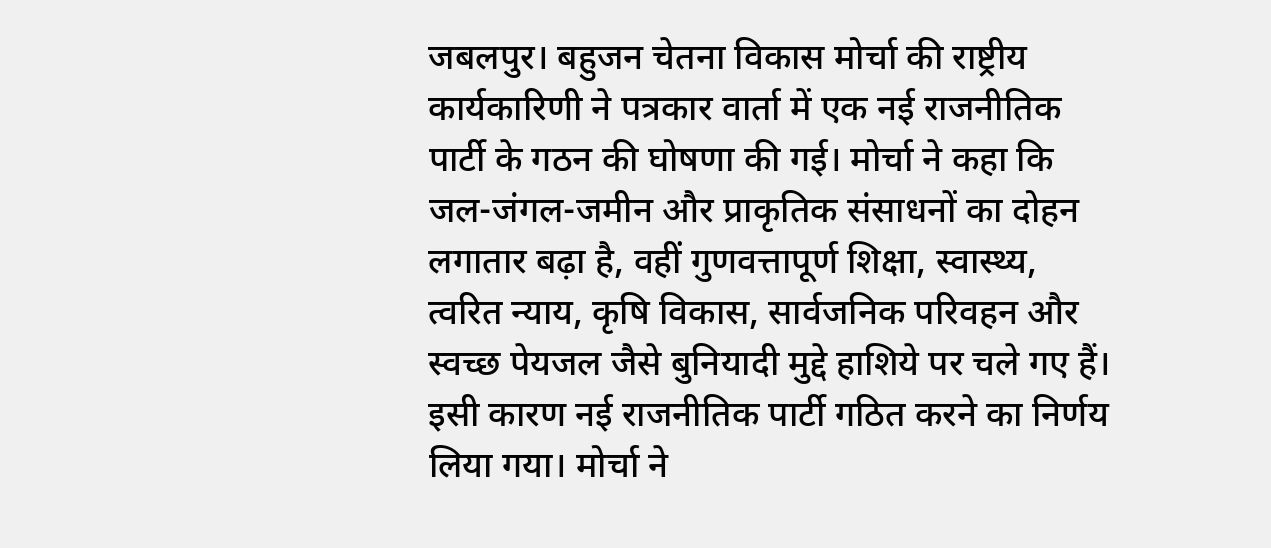जबलपुर। बहुजन चेतना विकास मोर्चा की राष्ट्रीय कार्यकारिणी ने पत्रकार वार्ता में एक नई राजनीतिक पार्टी के गठन की घोषणा की गई। मोर्चा ने कहा कि जल-जंगल-जमीन और प्राकृतिक संसाधनों का दोहन लगातार बढ़ा है, वहीं गुणवत्तापूर्ण शिक्षा, स्वास्थ्य, त्वरित न्याय, कृषि विकास, सार्वजनिक परिवहन और स्वच्छ पेयजल जैसे बुनियादी मुद्दे हाशिये पर चले गए हैं। इसी कारण नई राजनीतिक पार्टी गठित करने का निर्णय लिया गया। मोर्चा ने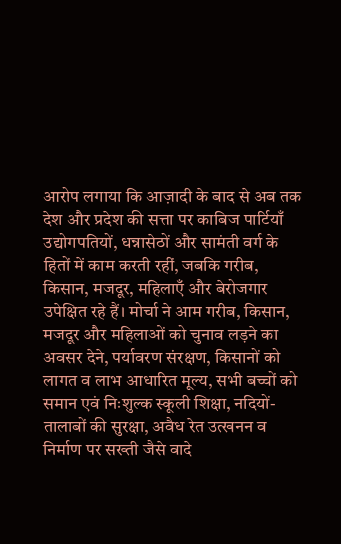आरोप लगाया कि आज़ादी के बाद से अब तक देश और प्रदेश की सत्ता पर काबिज पार्टियाँ उद्योगपतियों, धन्नासेठों और सामंती वर्ग के हितों में काम करती रहीं, जबकि गरीब, किसान, मजदूर, महिलाएँ और बेरोजगार उपेक्षित रहे हैं। मोर्चा ने आम गरीब, किसान, मजदूर और महिलाओं को चुनाव लड़ने का अवसर देने, पर्यावरण संरक्षण, किसानों को लागत व लाभ आधारित मूल्य, सभी बच्चों को समान एवं निःशुल्क स्कूली शिक्षा, नदियों-तालाबों की सुरक्षा, अवैध रेत उत्खनन व निर्माण पर सख्ती जैसे वादे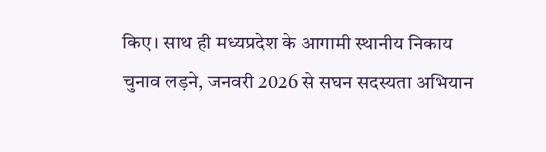किए। साथ ही मध्यप्रदेश के आगामी स्थानीय निकाय चुनाव लड़ने, जनवरी 2026 से सघन सदस्यता अभियान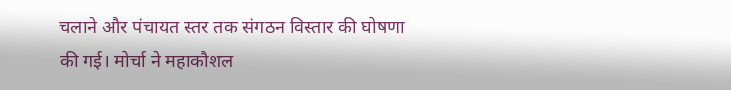चलाने और पंचायत स्तर तक संगठन विस्तार की घोषणा की गई। मोर्चा ने महाकौशल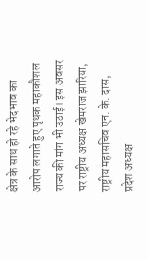क्षेत्र के साथ हो रहे भेदभाव का आरोप लगाते हुए पृथक महाकौशल राज्य की मांग भी उठाई। इस अवसर पर राष्ट्रीय अध्यक्ष खेमराज झारिया, राष्ट्रीय महासचिव एन. के. दास, प्रदेश अध्यक्ष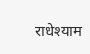राधेश्याम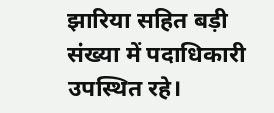झारिया सहित बड़ी संख्या में पदाधिकारी उपस्थित रहे।